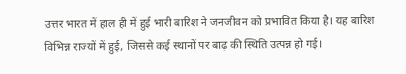उत्तर भारत में हाल ही में हुई भारी बारिश ने जनजीवन को प्रभावित किया है। यह बारिश विभिन्न राज्यों में हुई, जिससे कई स्थानों पर बाढ़ की स्थिति उत्पन्न हो गई।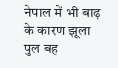नेपाल में भी बाढ़ के कारण झूला पुल बह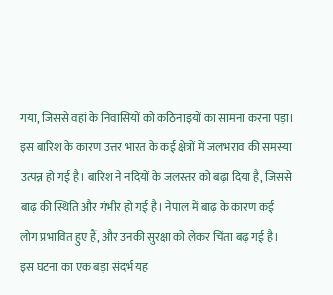गया, जिससे वहां के निवासियों को कठिनाइयों का सामना करना पड़ा।
इस बारिश के कारण उत्तर भारत के कई क्षेत्रों में जलभराव की समस्या उत्पन्न हो गई है। बारिश ने नदियों के जलस्तर को बढ़ा दिया है, जिससे बाढ़ की स्थिति और गंभीर हो गई है। नेपाल में बाढ़ के कारण कई लोग प्रभावित हुए हैं, और उनकी सुरक्षा को लेकर चिंता बढ़ गई है।
इस घटना का एक बड़ा संदर्भ यह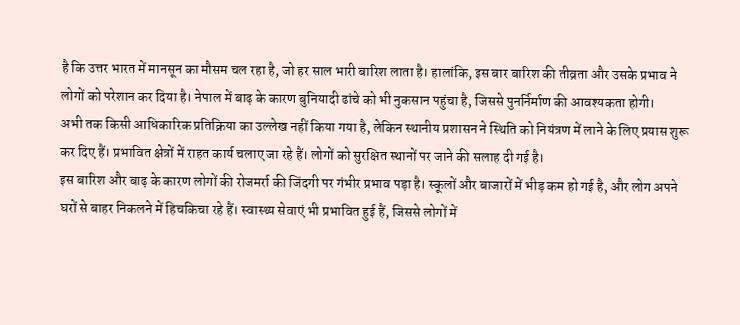है कि उत्तर भारत में मानसून का मौसम चल रहा है, जो हर साल भारी बारिश लाता है। हालांकि, इस बार बारिश की तीव्रता और उसके प्रभाव ने लोगों को परेशान कर दिया है। नेपाल में बाढ़ के कारण बुनियादी ढांचे को भी नुकसान पहुंचा है, जिससे पुनर्निर्माण की आवश्यकता होगी।
अभी तक किसी आधिकारिक प्रतिक्रिया का उल्लेख नहीं किया गया है, लेकिन स्थानीय प्रशासन ने स्थिति को नियंत्रण में लाने के लिए प्रयास शुरू कर दिए हैं। प्रभावित क्षेत्रों में राहत कार्य चलाए जा रहे हैं। लोगों को सुरक्षित स्थानों पर जाने की सलाह दी गई है।
इस बारिश और बाढ़ के कारण लोगों की रोजमर्रा की जिंदगी पर गंभीर प्रभाव पड़ा है। स्कूलों और बाजारों में भीड़ कम हो गई है, और लोग अपने घरों से बाहर निकलने में हिचकिचा रहे हैं। स्वास्थ्य सेवाएं भी प्रभावित हुई हैं, जिससे लोगों में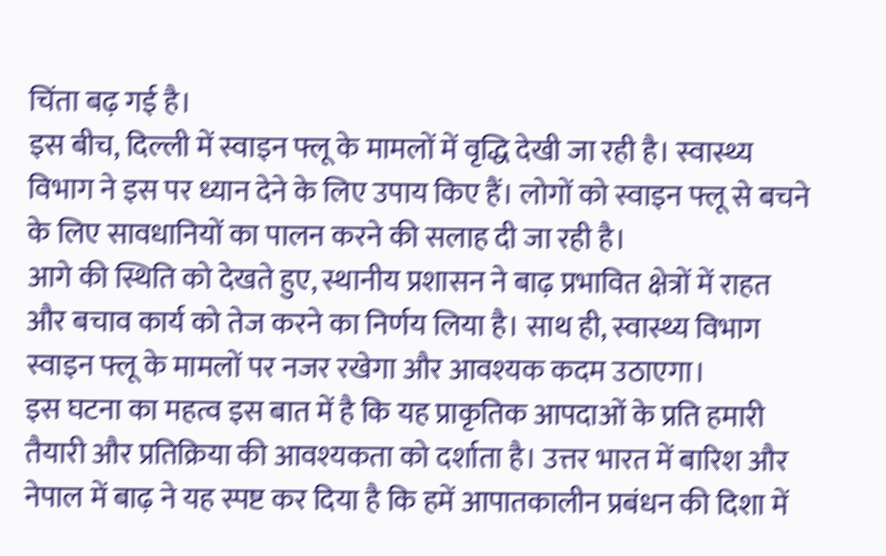चिंता बढ़ गई है।
इस बीच, दिल्ली में स्वाइन फ्लू के मामलों में वृद्धि देखी जा रही है। स्वास्थ्य विभाग ने इस पर ध्यान देने के लिए उपाय किए हैं। लोगों को स्वाइन फ्लू से बचने के लिए सावधानियों का पालन करने की सलाह दी जा रही है।
आगे की स्थिति को देखते हुए, स्थानीय प्रशासन ने बाढ़ प्रभावित क्षेत्रों में राहत और बचाव कार्य को तेज करने का निर्णय लिया है। साथ ही, स्वास्थ्य विभाग स्वाइन फ्लू के मामलों पर नजर रखेगा और आवश्यक कदम उठाएगा।
इस घटना का महत्व इस बात में है कि यह प्राकृतिक आपदाओं के प्रति हमारी तैयारी और प्रतिक्रिया की आवश्यकता को दर्शाता है। उत्तर भारत में बारिश और नेपाल में बाढ़ ने यह स्पष्ट कर दिया है कि हमें आपातकालीन प्रबंधन की दिशा में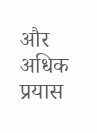और अधिक प्रयास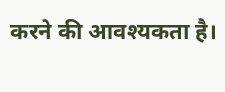करने की आवश्यकता है।